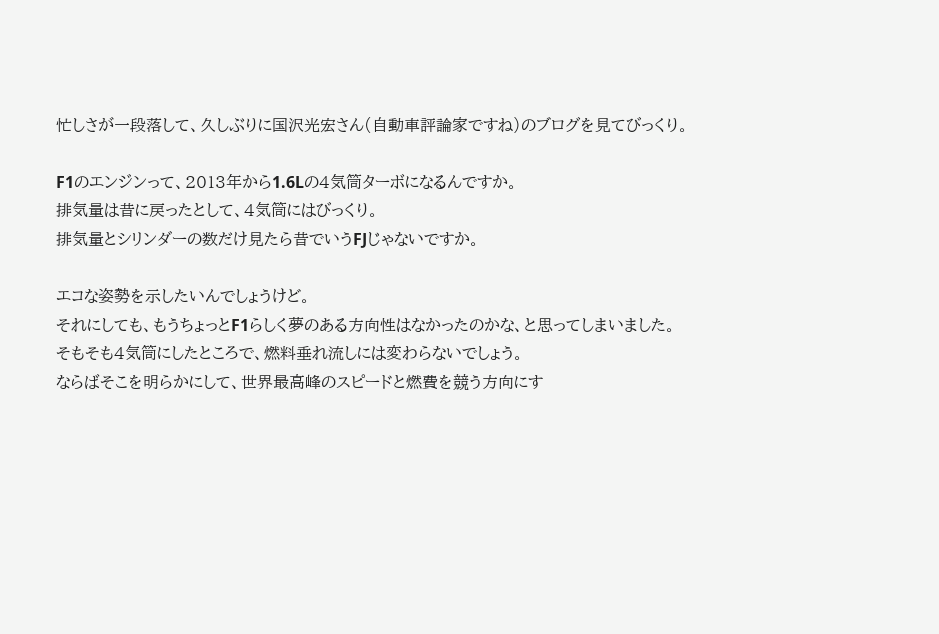忙しさが一段落して、久しぶりに国沢光宏さん(自動車評論家ですね)のブログを見てびっくり。

F1のエンジンって、2013年から1.6Lの4気筒ターボになるんですか。
排気量は昔に戻ったとして、4気筒にはびっくり。
排気量とシリンダーの数だけ見たら昔でいうFJじゃないですか。

エコな姿勢を示したいんでしょうけど。
それにしても、もうちょっとF1らしく夢のある方向性はなかったのかな、と思ってしまいました。
そもそも4気筒にしたところで、燃料垂れ流しには変わらないでしょう。
ならばそこを明らかにして、世界最高峰のスピードと燃費を競う方向にす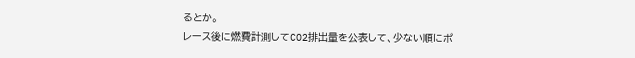るとか。
レース後に燃費計測してCO2排出量を公表して、少ない順にポ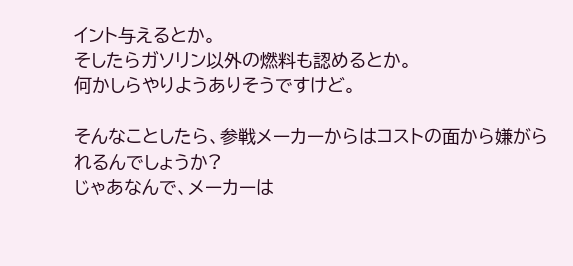イント与えるとか。
そしたらガソリン以外の燃料も認めるとか。
何かしらやりようありそうですけど。

そんなことしたら、参戦メーカーからはコストの面から嫌がられるんでしょうか?
じゃあなんで、メーカーは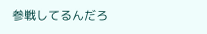参戦してるんだろ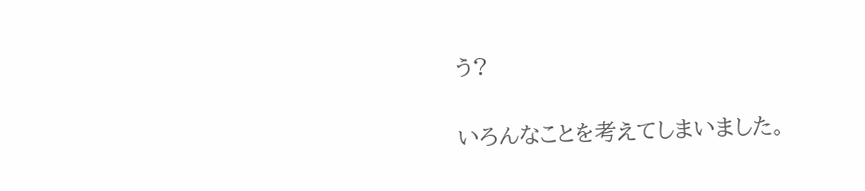う?

いろんなことを考えてしまいました。